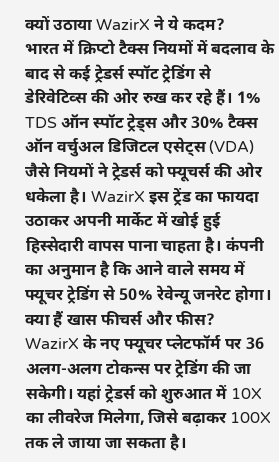क्यों उठाया WazirX ने ये कदम?
भारत में क्रिप्टो टैक्स नियमों में बदलाव के बाद से कई ट्रेडर्स स्पॉट ट्रेडिंग से डेरिवेटिव्स की ओर रुख कर रहे हैं। 1% TDS ऑन स्पॉट ट्रेड्स और 30% टैक्स ऑन वर्चुअल डिजिटल एसेट्स (VDA) जैसे नियमों ने ट्रेडर्स को फ्यूचर्स की ओर धकेला है। WazirX इस ट्रेंड का फायदा उठाकर अपनी मार्केट में खोई हुई हिस्सेदारी वापस पाना चाहता है। कंपनी का अनुमान है कि आने वाले समय में फ्यूचर ट्रेडिंग से 50% रेवेन्यू जनरेट होगा।
क्या हैं खास फीचर्स और फीस?
WazirX के नए फ्यूचर प्लेटफॉर्म पर 36 अलग-अलग टोकन्स पर ट्रेडिंग की जा सकेगी। यहां ट्रेडर्स को शुरुआत में 10X का लीवरेज मिलेगा, जिसे बढ़ाकर 100X तक ले जाया जा सकता है।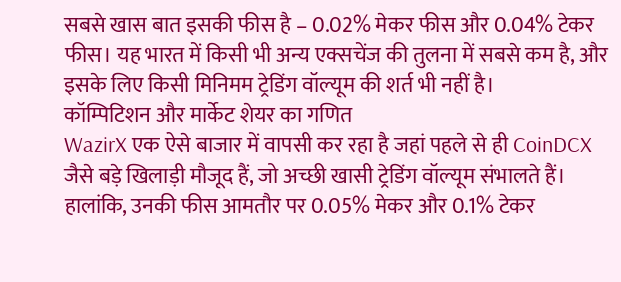सबसे खास बात इसकी फीस है – 0.02% मेकर फीस और 0.04% टेकर फीस। यह भारत में किसी भी अन्य एक्सचेंज की तुलना में सबसे कम है, और इसके लिए किसी मिनिमम ट्रेडिंग वॉल्यूम की शर्त भी नहीं है।
कॉम्पिटिशन और मार्केट शेयर का गणित
WazirX एक ऐसे बाजार में वापसी कर रहा है जहां पहले से ही CoinDCX जैसे बड़े खिलाड़ी मौजूद हैं, जो अच्छी खासी ट्रेडिंग वॉल्यूम संभालते हैं। हालांकि, उनकी फीस आमतौर पर 0.05% मेकर और 0.1% टेकर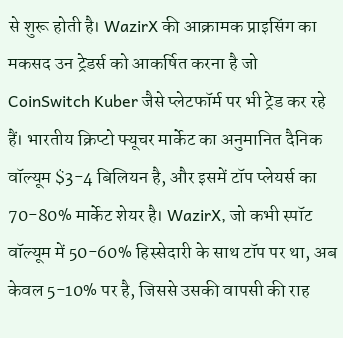से शुरू होती है। WazirX की आक्रामक प्राइसिंग का मकसद उन ट्रेडर्स को आकर्षित करना है जो CoinSwitch Kuber जैसे प्लेटफॉर्म पर भी ट्रेड कर रहे हैं। भारतीय क्रिप्टो फ्यूचर मार्केट का अनुमानित दैनिक वॉल्यूम $3-4 बिलियन है, और इसमें टॉप प्लेयर्स का 70-80% मार्केट शेयर है। WazirX, जो कभी स्पॉट वॉल्यूम में 50-60% हिस्सेदारी के साथ टॉप पर था, अब केवल 5-10% पर है, जिससे उसकी वापसी की राह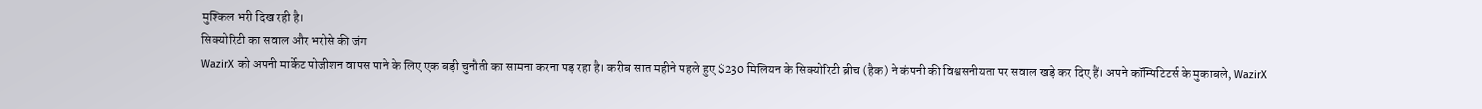मुश्किल भरी दिख रही है।
सिक्योरिटी का सवाल और भरोसे की जंग
WazirX को अपनी मार्केट पोजीशन वापस पाने के लिए एक बड़ी चुनौती का सामना करना पड़ रहा है। करीब सात महीने पहले हुए $230 मिलियन के सिक्योरिटी ब्रीच (हैक) ने कंपनी की विश्वसनीयता पर सवाल खड़े कर दिए हैं। अपने कॉम्पिटिटर्स के मुकाबले, WazirX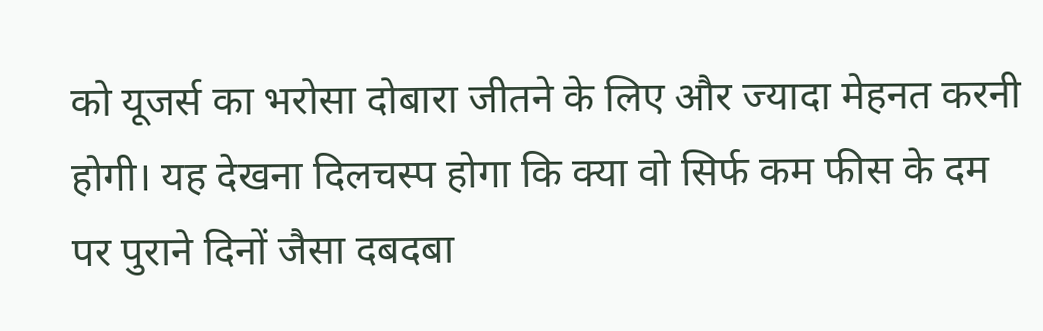को यूजर्स का भरोसा दोबारा जीतने के लिए और ज्यादा मेहनत करनी होगी। यह देखना दिलचस्प होगा कि क्या वो सिर्फ कम फीस के दम पर पुराने दिनों जैसा दबदबा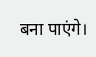बना पाएंगे।